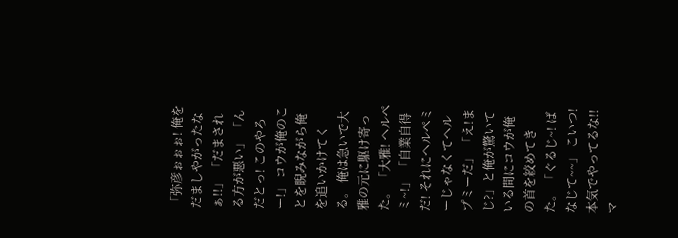「弥彦ぉぉぉ! 俺をだましやがったなぁ!!」 「だまされる方が悪い」 「んだとっ! このやろー!」 コウが俺のことを睨みながら俺を追いかけてくる。 俺は急いで大雅の元に駆け寄った。 「大雅! ヘルぺミ~!」 「自業自得だ! それにヘルペミーじゃなくてヘルプミーだ」 「え!まじ?」と俺が驚いている間にコウが俺の首を絞めてきた。 「ぐるじ~! ばなじて~~」 こいつ! 本気でやってるな!! マ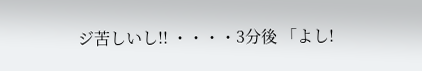ジ苦しいし!! ・・・・3分後 「よし!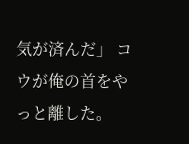気が済んだ」 コウが俺の首をやっと離した。